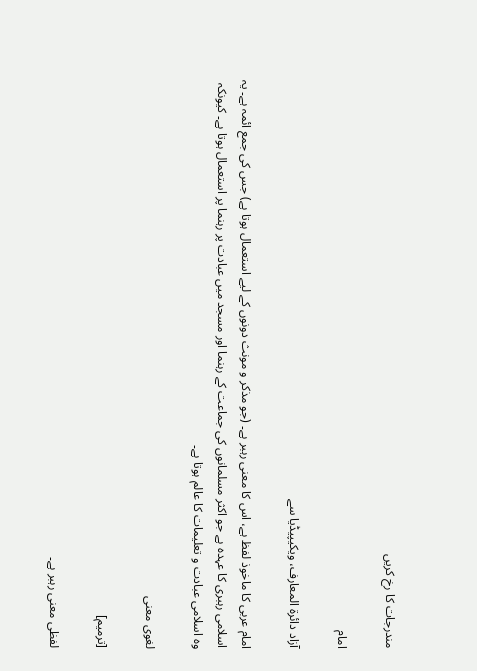مندرجات کا رخ کریں

امام

آزاد دائرۃ المعارف، ویکیپیڈیا سے

امام عربی کا ماخوذ لفظ ہے، اس کا معنی رہبر ہے۔ (جو مذکر و مونث دونوں کے لیے استعمال ہوتا ہے) جس کی جمع ائمہ ہے۔ یہ اسلامی رہبری کا عہدہ ہے جو اکثر مسلمانوں کی جماعت کے رہنما اور مسجد میں عبادت پر رہنما پر استعمال ہوتا ہے۔ کیونکہ وہ اسلامی عبادت و تعلیمات کا عالم ہوتا ہے۔

لغوی معنی

[ترمیم]

لفظی معنی رہبر ہے۔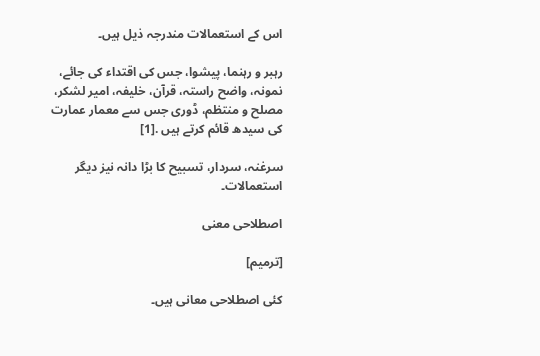اس کے استعمالات مندرجہ ذیل ہیں۔

رہبر و رہنما، پیشوا، جس کی اقتداء کی جائے، نمونہ، واضح راستہ، قرآن، خلیفہ، امیر لشکر، مصلح و منتظم، ڈوری جس سے معمار عمارت کی سیدھ قائم کرتے ہیں .[1]

سرغنہ، سردار، تسبیح کا بڑا دانہ نیز دیگر استعمالات۔

اصطلاحی معنی

[ترمیم]

کئی اصطلاحی معانی ہیں۔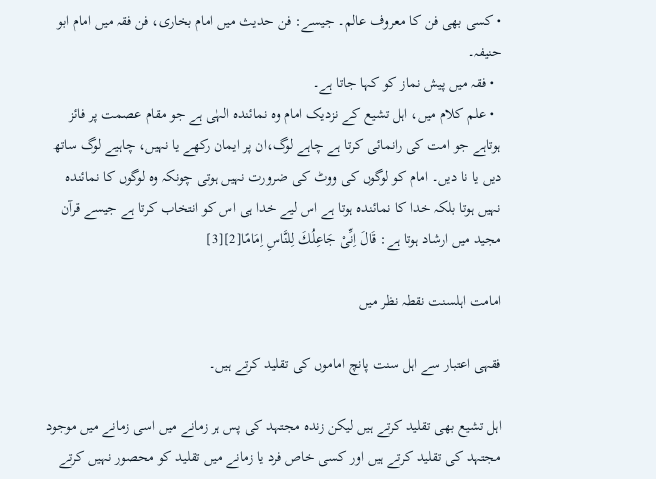• کسی بھی فن کا معروف عالم۔ جیسے: فن حدیث میں امام بخاری، فن فقہ میں امام ابو حنیفہ۔
  • فقہ میں پیش نماز کو کہا جاتا ہے۔
  • علم کلام میں، اہل تشیع کے نزدیک امام وہ نمائندہ الہٰی ہے جو مقام عصمت پر فائز ہوتاہے جو امت کی رانمائی کرتا ہے چاہے لوگ،ان پر ایمان رکھے یا نہیں، چاہیے لوگ ساتھ دیں یا نا دیں۔ امام کو لوگوں کی ووٹ کی ضرورت نہیں ہوتی چونکہ وہ لوگوں کا نمائندہ نہیں ہوتا بلکہ خدا کا نمائندہ ہوتا ہے اس لیے خدا ہی اس کو انتخاب کرتا ہے جیسے قرآن مجید میں ارشاد ہوتا ہے: قَالَ اِنِّیْ جَاعِلُكَ لِلنَّاسِ اِمَامًا[2][3]

امامت اہلسنت نقطہ نظر میں

فقہی اعتبار سے اہل سنت پانچ اماموں کی تقلید کرتے ہیں۔

اہل تشیع بھی تقلید کرتے ہیں لیکن زندہ مجتہد کی پس ہر زمانے میں اسی زمانے میں موجود مجتہد کی تقلید کرتے ہیں اور کسی خاص فرد یا زمانے میں تقلید کو محصور نہیں کرتے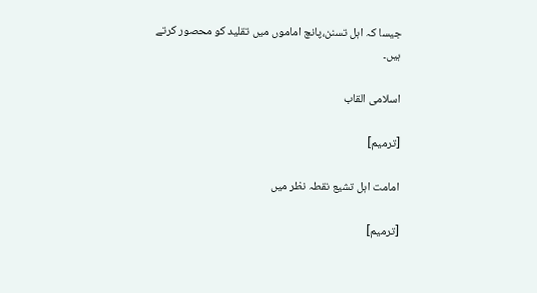جیسا کہ اہل تسنن،پانچ اماموں میں تقلید کو محصور کرتے ہیں۔

اسلامی القاب

[ترمیم]

امامت اہل تشیع نقطہ نظر میں

[ترمیم]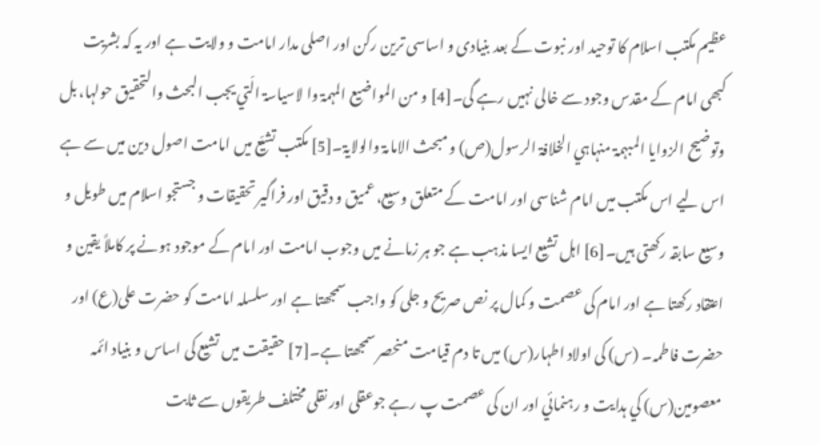عظیم مکتب اسلام کا توحید اور نبوت کے بعد بنیادی و اساسی ترین رکن اور اصلی مدار امامت و ولایت ہے اور یہ کہ بشریت کبھی امام کے مقدس وجود سے خالی نہیں رہے گی۔[4] و من المواضيع المہمۃ وا لاسياسۃ الّتي يجب البحث والتحقيق حولہا، بل وتوضيح الزوايا المبہمۃ منہاہي الخلافۃ الرسول(ص) و مبحث الامامۃ والولايۃ۔[5] مکتب تشیّع میں امامت اصول دین میں سے ہے اس لیے اس مکتب میں امام شناسی اور امامت کے متعلق وسیع، عمیق و دقیق اور فراگیر تحقیقات و جستجو اسلام میں طویل و وسیع سابقہ رکھتی ہیں۔[6] اہل تشیع ایسا مذہب ہے جو ہر زمانے میں وجوب امامت اور امام کے موجود ہونے پر کاملاً یقین و اعتقاد رکھتا ہے اور امام کی عصمت و کمال پر نص صریح و جلی کو واجب سمجھتا ہے اور سلسلہ امامت کو حضرت علی(ع) اور حضرت فاطمہ۔ (س) کی اولاد اطہار(س) میں تا دم قیامت منحصر سمجھتا ہے۔[7] حقيقت ميں تشيع کی اساس و بنياد ائمہ معصومين(س) کي ہدايت و رہنمائي اور ان کی عصمت پ رہے جوعقلی اور نقلی مختلف طريقوں سے ثابت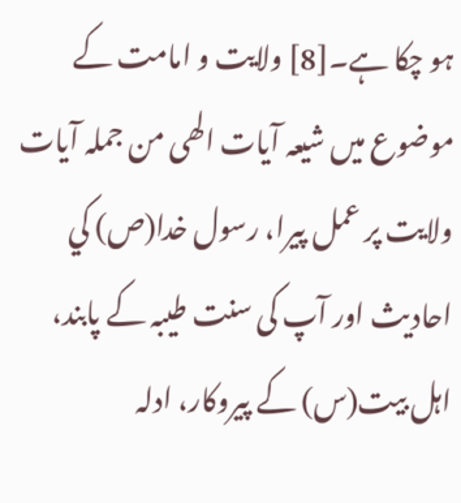ہو چکا ہے۔[8] ولايت و امامت کے موضوع ميں شيعہ آيات الھی من جملہ آيات ولايت پر عمل پیرا، رسول خدا(ص) کي احادیث اور آپ کی سنت طیبہ کے پابند، اہل بيت(س) کے پيروکار، ادلہ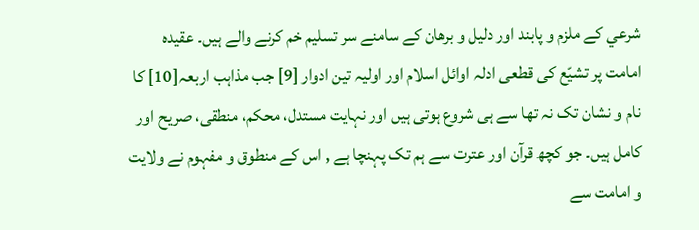شرعي کے ملزم و پابند اور دليل و برھان کے سامنے سر تسليم خم کرنے والے ہيں۔ عقیدہ امامت پر تشیّع کی قطعی ادلہ اوائل اسلام اور اولیہ تین ادوار [9] جب مذاہب اربعہ[10] کا نام و نشان تک نہ تھا سے ہی شروع ہوتی ہیں اور نہایت مستدل، محکم، منطقی، صریح اور کامل ہیں۔ جو کچھ قرآن اور عترت سے ہم تک پہنچا ہے , اس کے منطوق و مفہوم نے ولايت و امامت سے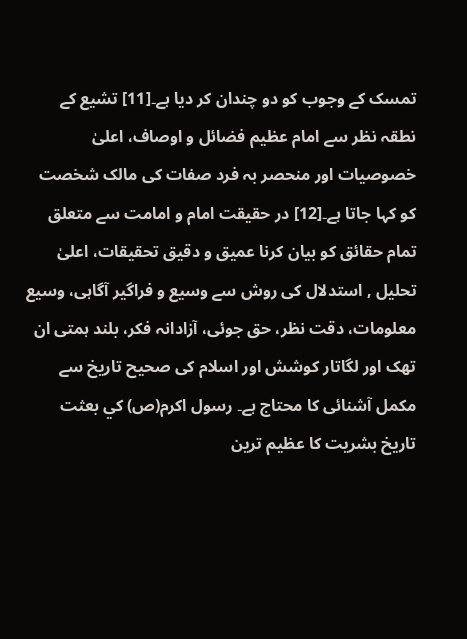تمسک کے وجوب کو دو چندان کر دیا ہے۔[11] تشيع کے نطقہ نظر سے امام عظيم فضائل و اوصاف، اعلیٰ خصوصيات اور منحصر بہ فرد صفات کی مالک شخصت کو کہا جاتا ہے۔[12] در حقیقت امام و امامت سے متعلق تمام حقائق کو بیان کرنا عمیق و دقیق تحقیقات، اعلیٰ تحلیل , استدلال کی روش سے وسیع و فراگیر آگاہی، وسیع معلومات، دقت نظر، حق جوئی، آزادانہ فکر، بلند ہمتی ان تھک اور لگاتار کوشش اور اسلام کی صحیح تاریخ سے مکمل آشنائی کا محتاج ہے۔ رسول اکرم(ص) کي بعثت تاريخ بشريت کا عظيم ترين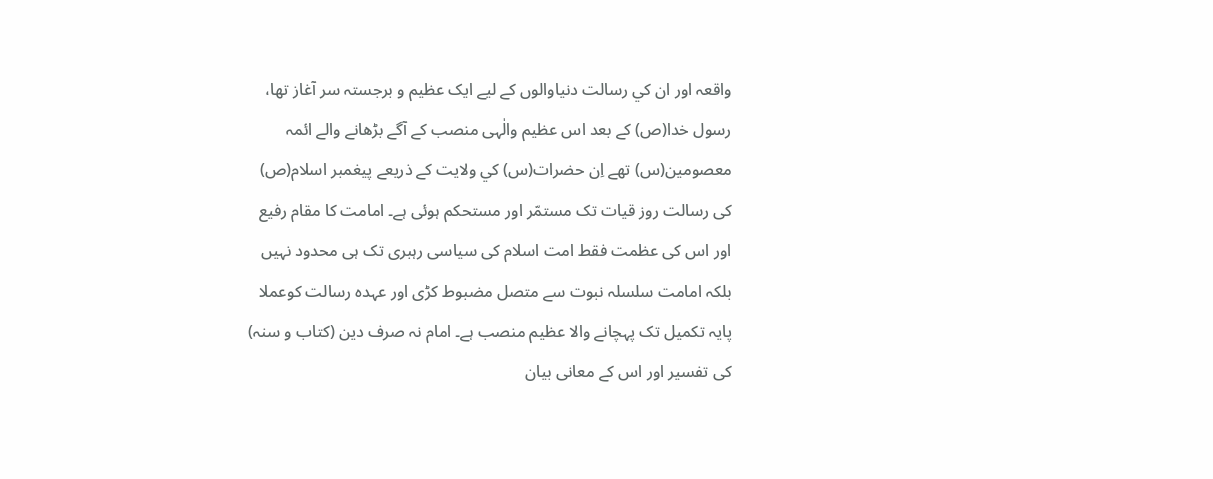واقعہ اور ان کي رسالت دنياوالوں کے لیے ايک عظيم و برجستہ سر آغاز تھا، رسول خدا(ص) کے بعد اس عظيم والٰہی منصب کے آگے بڑھانے والے ائمہ معصومين(س) تھے اِن حضرات(س) کي ولايت کے ذريعے پیغمبر اسلام(ص) کی رسالت روز قیات تک مستمّر اور مستحکم ہوئی ہے۔ امامت کا مقام رفیع اور اس کی عظمت فقط امت اسلام کی سیاسی رہبری تک ہی محدود نہیں بلکہ امامت سلسلہ نبوت سے متصل مضبوط کڑی اور عہدہ رسالت کوعملا پایہ تکمیل تک پہچانے والا عظیم منصب ہے۔ امام نہ صرف دین (کتاب و سنہ) کی تفسیر اور اس کے معانی بیان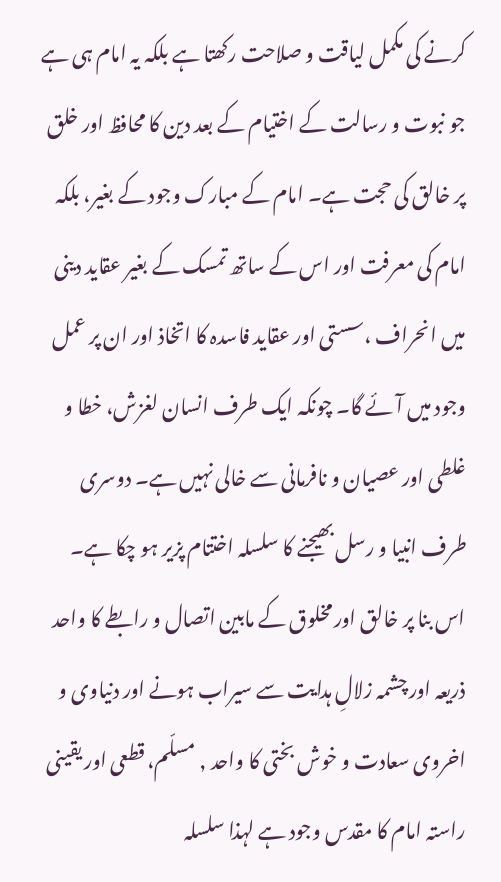کرنے کی مکمل لیاقت و صلاحت رکھتا ہے بلکہ یہ امام ہی ہے جو نبوت و رسالت کے اختیام کے بعد دین کا محافظ اور خلق پر خالق کی حجت ہے۔ امام کے مبارک وجود کے بغیر، بلکہ امام کی معرفت اور اس کے ساتھ تمسک کے بغیر عقاید دینی میں انحراف ،سستی اور عقاید فاسدہ کا اتخاذ اور ان پر عمل وجود میں آئے گا۔ چونکہ ایک طرف انسان لغزش، خطا و غلطی اور عصیان و نافرمانی سے خالی نہیں ہے۔ دوسری طرف انبیا و رسل بھیجنے کا سلسلہ اختتام پزیر ہو چکا ہے۔ اس بنا پر خالق اور مخلوق کے مابین اتصال و رابطے کا واحد ذریعہ اور چشمہ زلالِ ہدایت سے سیراب ہونے اور دنیاوی و اخروی سعادت و خوش بختی کا واحد , مسلّم، قطعی اور یقینی راستہ امام کا مقدس وجود ہے لہذا سلسلہ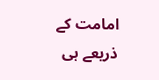امامت کے ذریعے ہی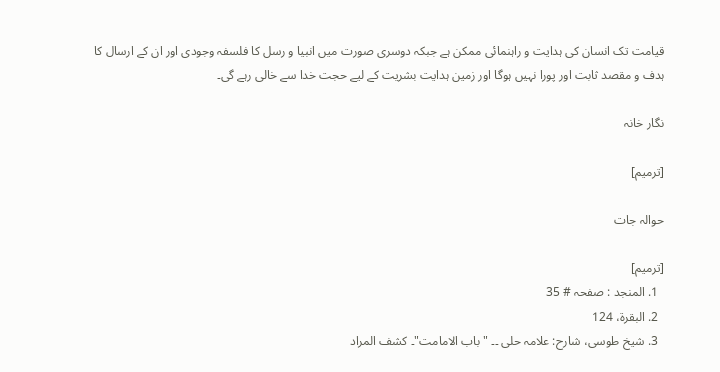قیامت تک انسان کی ہدایت و راہنمائی ممکن ہے جبکہ دوسری صورت میں انبیا و رسل کا فلسفہ وجودی اور ان کے ارسال کا ہدف و مقصد ثابت اور پورا نہیں ہوگا اور زمین ہدایت بشریت کے لیے حجت خدا سے خالی رہے گی۔

نگار خانہ

[ترمیم]

حوالہ جات

[ترمیم]
  1. المنجد : صفحہ # 35
  2. البقرۃ، 124
  3. شیخ طوسی، شارح: علامہ حلی ۔۔ "باب الامامت"۔ کشف المراد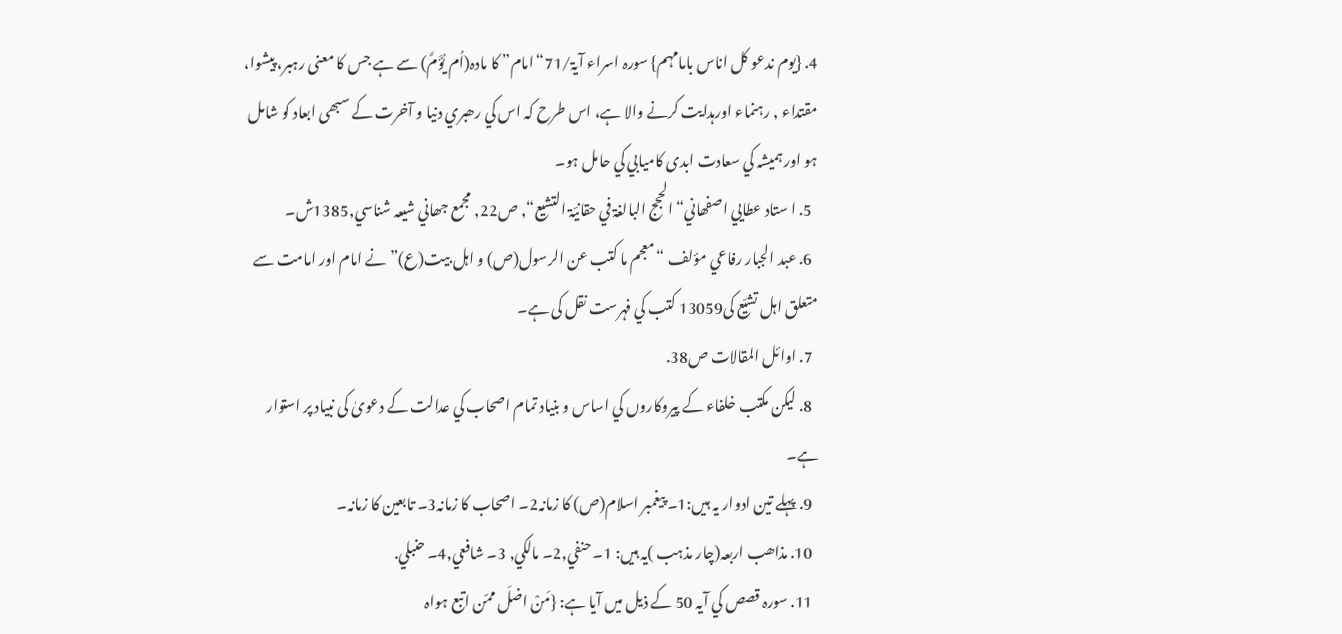4. {يوم ندعو کل اناس بامامہم} سورہ اسراء آيۃ/71“امام” کا مادہ(اُم يُؤَمَّ) سے ہے جس کا معنی رہبر، پيشوا، مقتداء , رہنماء اورہدايت کرنے والا ہے، اس طرح کہ اس کي رھبري دنيا و آخرت کے سبھی ابعاد کو شامل ہو اور ہميشہ کي سعادت ابدی کاميابي کي حامل ہو۔
  5. ا ستاد عطايي اصفھاني“الحجج البالغۃ في حقانيّۃ التشيع“, ص22, مجمع جھاني شيعہ شناسي,1385ش۔
  6. عبد الجبار رفاعي مؤلف “معجم ما کتب عن الرسول(ص) و اہل بيت(ع)”نے امام اور امامت سے متعلق اہل تشیّع کی13059 کتب کي فہرست نقل کی ہے۔
  7. اوائل المقالات ص38.
  8. ليکن مکتب خلفاء کے پيروکاروں کي اساس و بنياد تمام اصحاب کي عدالت کے دعویٰ کی نبیاد پر استوار ہے۔
  9. پہلے تین ادوار یہ ہیں:1۔ پیغمبر اسلام(ص) کا زمانہ2۔ اصحاب کا زمانہ3۔ تابعین کا زمانہ۔
  10. مذاھب اربعہ(چار مذہب )يہ ہيں: 1۔ حنفي,2۔ مالکي, 3۔ شافعي,4۔ حنبلي.
  11. سورہ قصص کي آيہ 50 کے ذيل ميں آيا ہے: {مَنْ اضلَ ممّن اتبع ہواہ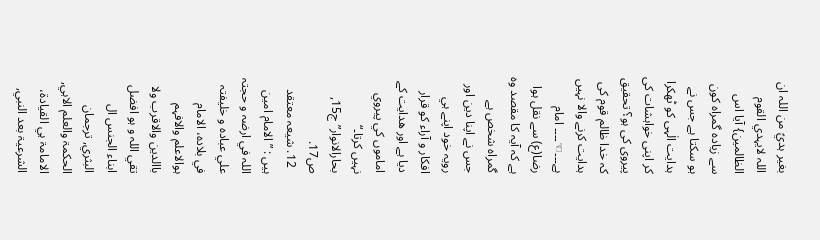بغير ہديً من اللہ ان اللہ لايہدي القوم الظالمين} آیا اس سے زیادہ گمراہ کون ہو سکتا ہے جس نے ہدایت الٰہی کو ٹھکرا کر اپنی خواہشات کی پیروی کی ہو؟ تحقیق کہ خدا ظالم قوم کی ہدایت کرنے والا نہیں ہے۔۔۔☜۔۔۔۔ امام رضا(ع) سے نقل ہوا ہے کہ آيہ کا مقصد وہ گمراہ شخص ہے جس نے اپنا دين اور رویہ خود اپنے ہي افکار و آراء کو قرار ديا ہے اور ھدايت کے اماموں کي پيروي نہيں کرتا۔“ بحارالانوار” ج15, ص17.
  12. شيعہ معتقد ہيں : ”الامام امين اللہ في ارضہ و حجتہ علي عبادہ و خليفتہ في بلادہ، الامام ہوالاعلم والافہم باالدين والاقرب ولا تقي اللہ و ہو افضل ابناء الجنس ال البثري, ترجمان الحكمۃ والعلم الاہي, الامامۃ ہي القيادۃ، الشرعيۃ بعد النبي,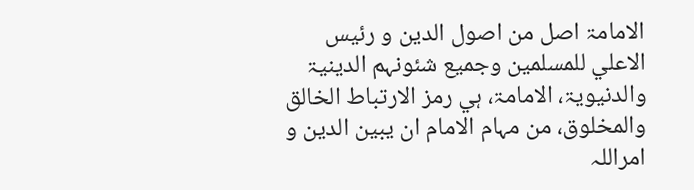الامامۃ اصل من اصول الدين و رئيس الاعلي للمسلمين وجميع شئونہم الدينيۃ والدنيويۃ، الامامۃ، ہي رمز الارتباط الخالق والمخلوق، من مہام الامام ان يبين الدين و امراللہ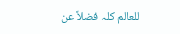للعالم كلہ فضلاً عن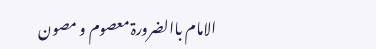الامام باالضرورۃ معصوم و مصون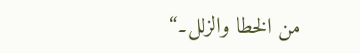من الخطا والزلل۔“